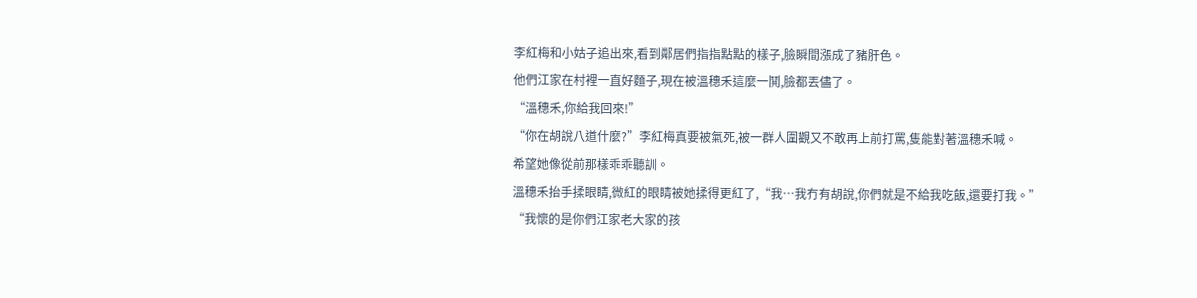李紅梅和小姑子追出來,看到鄰居們指指點點的樣子,臉瞬間漲成了豬肝色。
他們江家在村裡一直好麵子,現在被溫穗禾這麼一鬨,臉都丟儘了。
“溫穗禾,你給我回來!”
“你在胡說八道什麼?”李紅梅真要被氣死,被一群人圍觀又不敢再上前打罵,隻能對著溫穗禾喊。
希望她像從前那樣乖乖聽訓。
溫穗禾抬手揉眼睛,微紅的眼睛被她揉得更紅了,“我…我冇有胡說,你們就是不給我吃飯,還要打我。”
“我懷的是你們江家老大家的孩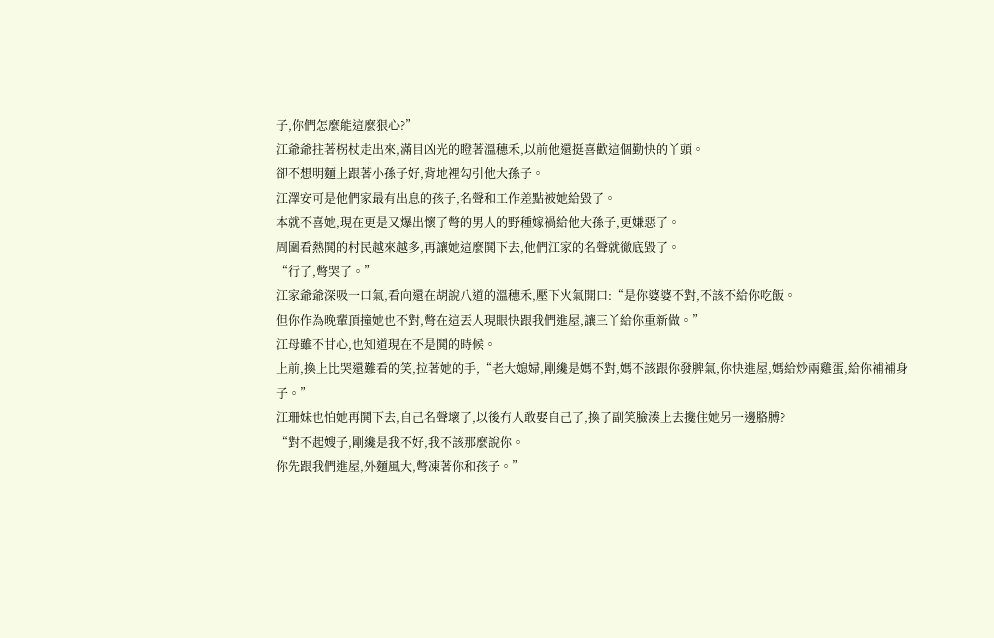子,你們怎麼能這麼狠心?”
江爺爺拄著柺杖走出來,滿目凶光的瞪著溫穗禾,以前他還挺喜歡這個勤快的丫頭。
卻不想明麵上跟著小孫子好,背地裡勾引他大孫子。
江澤安可是他們家最有出息的孩子,名聲和工作差點被她給毀了。
本就不喜她,現在更是又爆出懷了彆的男人的野種嫁禍給他大孫子,更嫌惡了。
周圍看熱鬨的村民越來越多,再讓她這麼鬨下去,他們江家的名聲就徹底毀了。
“行了,彆哭了。”
江家爺爺深吸一口氣,看向還在胡說八道的溫穗禾,壓下火氣開口:“是你婆婆不對,不該不給你吃飯。
但你作為晚輩頂撞她也不對,彆在這丟人現眼快跟我們進屋,讓三丫給你重新做。”
江母雖不甘心,也知道現在不是鬨的時候。
上前,換上比哭還難看的笑,拉著她的手,“老大媳婦,剛纔是媽不對,媽不該跟你發脾氣,你快進屋,媽給炒兩雞蛋,給你補補身子。”
江珊妹也怕她再鬨下去,自己名聲壞了,以後冇人敢娶自己了,換了副笑臉湊上去攙住她另一邊胳膊?
“對不起嫂子,剛纔是我不好,我不該那麼說你。
你先跟我們進屋,外麵風大,彆凍著你和孩子。”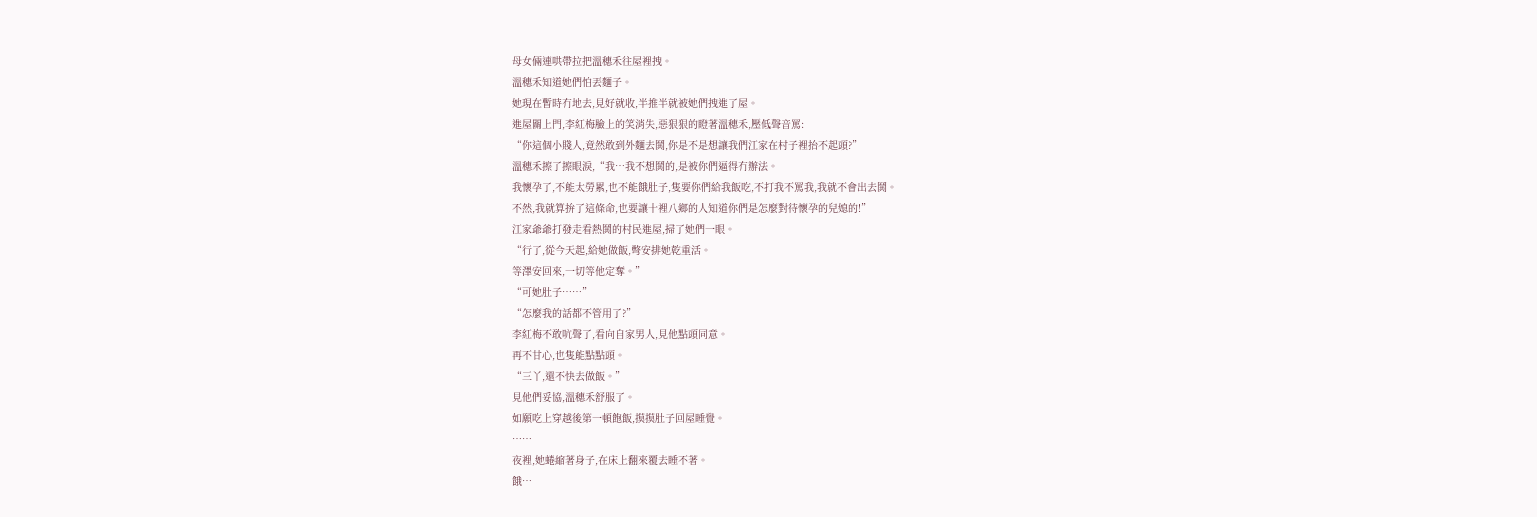母女倆連哄帶拉把溫穗禾往屋裡拽。
溫穗禾知道她們怕丟麵子。
她現在暫時冇地去,見好就收,半推半就被她們拽進了屋。
進屋關上門,李紅梅臉上的笑消失,惡狠狠的瞪著溫穗禾,壓低聲音罵:
“你這個小賤人,竟然敢到外麵去鬨,你是不是想讓我們江家在村子裡抬不起頭?”
溫穗禾擦了擦眼淚,“我…我不想鬨的,是被你們逼得冇辦法。
我懷孕了,不能太勞累,也不能餓肚子,隻要你們給我飯吃,不打我不罵我,我就不會出去鬨。
不然,我就算拚了這條命,也要讓十裡八鄉的人知道你們是怎麼對待懷孕的兒媳的!”
江家爺爺打發走看熱鬨的村民進屋,掃了她們一眼。
“行了,從今天起,給她做飯,彆安排她乾重活。
等澤安回來,一切等他定奪。”
“可她肚子……”
“怎麼我的話都不管用了?”
李紅梅不敢吭聲了,看向自家男人,見他點頭同意。
再不甘心,也隻能點點頭。
“三丫,還不快去做飯。”
見他們妥協,溫穗禾舒服了。
如願吃上穿越後第一頓飽飯,摸摸肚子回屋睡覺。
……
夜裡,她蜷縮著身子,在床上翻來覆去睡不著。
餓…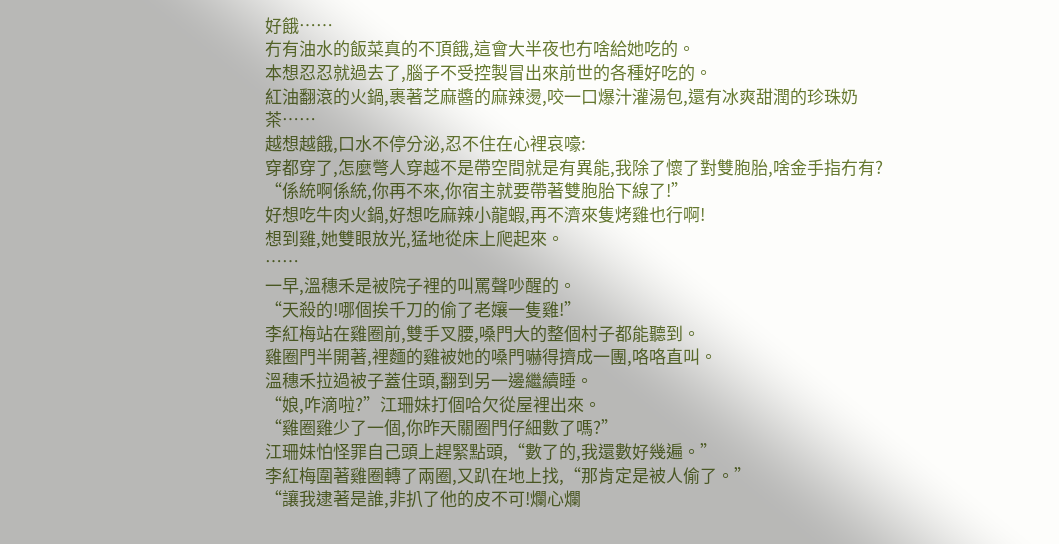好餓……
冇有油水的飯菜真的不頂餓,這會大半夜也冇啥給她吃的。
本想忍忍就過去了,腦子不受控製冒出來前世的各種好吃的。
紅油翻滾的火鍋,裹著芝麻醬的麻辣燙,咬一口爆汁灌湯包,還有冰爽甜潤的珍珠奶茶……
越想越餓,口水不停分泌,忍不住在心裡哀嚎:
穿都穿了,怎麼彆人穿越不是帶空間就是有異能,我除了懷了對雙胞胎,啥金手指冇有?
“係統啊係統,你再不來,你宿主就要帶著雙胞胎下線了!”
好想吃牛肉火鍋,好想吃麻辣小龍蝦,再不濟來隻烤雞也行啊!
想到雞,她雙眼放光,猛地從床上爬起來。
……
一早,溫穗禾是被院子裡的叫罵聲吵醒的。
“天殺的!哪個挨千刀的偷了老孃一隻雞!”
李紅梅站在雞圈前,雙手叉腰,嗓門大的整個村子都能聽到。
雞圈門半開著,裡麵的雞被她的嗓門嚇得擠成一團,咯咯直叫。
溫穗禾拉過被子蓋住頭,翻到另一邊繼續睡。
“娘,咋滴啦?”江珊妹打個哈欠從屋裡出來。
“雞圈雞少了一個,你昨天關圈門仔細數了嗎?”
江珊妹怕怪罪自己頭上趕緊點頭,“數了的,我還數好幾遍。”
李紅梅圍著雞圈轉了兩圈,又趴在地上找,“那肯定是被人偷了。”
“讓我逮著是誰,非扒了他的皮不可!爛心爛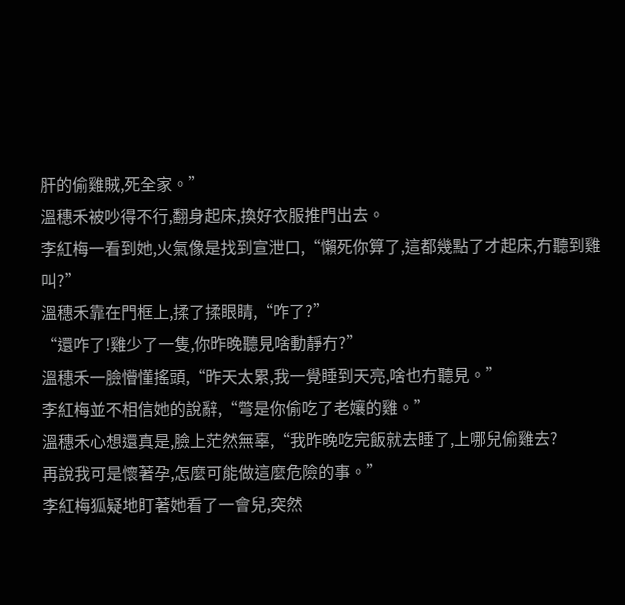肝的偷雞賊,死全家。”
溫穗禾被吵得不行,翻身起床,換好衣服推門出去。
李紅梅一看到她,火氣像是找到宣泄口,“懶死你算了,這都幾點了才起床,冇聽到雞叫?”
溫穗禾靠在門框上,揉了揉眼睛,“咋了?”
“還咋了!雞少了一隻,你昨晚聽見啥動靜冇?”
溫穗禾一臉懵懂搖頭,“昨天太累,我一覺睡到天亮,啥也冇聽見。”
李紅梅並不相信她的說辭,“彆是你偷吃了老孃的雞。”
溫穗禾心想還真是,臉上茫然無辜,“我昨晚吃完飯就去睡了,上哪兒偷雞去?
再說我可是懷著孕,怎麼可能做這麼危險的事。”
李紅梅狐疑地盯著她看了一會兒,突然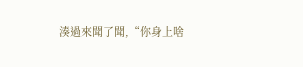湊過來聞了聞,“你身上啥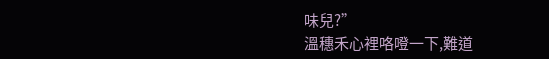味兒?”
溫穗禾心裡咯噔一下,難道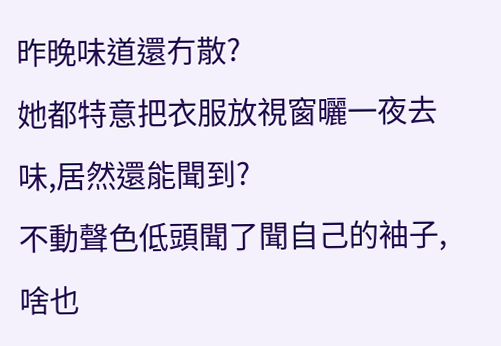昨晚味道還冇散?
她都特意把衣服放視窗曬一夜去味,居然還能聞到?
不動聲色低頭聞了聞自己的袖子,啥也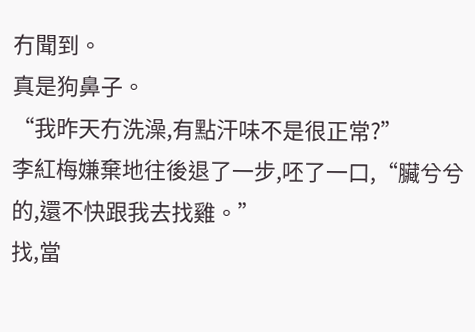冇聞到。
真是狗鼻子。
“我昨天冇洗澡,有點汗味不是很正常?”
李紅梅嫌棄地往後退了一步,呸了一口,“臟兮兮的,還不快跟我去找雞。”
找,當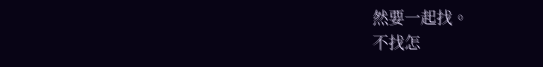然要一起找。
不找怎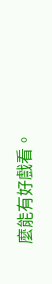麼能有好戲看。